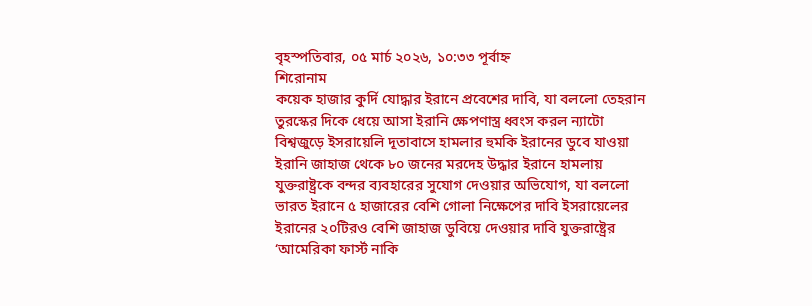বৃহস্পতিবার, ০৫ মার্চ ২০২৬, ১০:৩৩ পূর্বাহ্ন
শিরোনাম
কয়েক হাজার কুর্দি যোদ্ধার ইরানে প্রবেশের দাবি, যা বললো তেহরান তুরস্কের দিকে ধেয়ে আসা ইরানি ক্ষেপণাস্ত্র ধ্বংস করল ন্যাটো বিশ্বজুড়ে ইসরায়েলি দূতাবাসে হামলার হুমকি ইরানের ডুবে যাওয়া ইরানি জাহাজ থেকে ৮০ জনের মরদেহ উদ্ধার ইরানে হামলায় যুক্তরাষ্ট্রকে বন্দর ব্যবহারের সুযোগ দেওয়ার অভিযোগ, যা বললো ভারত ইরানে ৫ হাজারের বেশি গোলা নিক্ষেপের দাবি ইসরায়েলের ইরানের ২০টিরও বেশি জাহাজ ডুবিয়ে দেওয়ার দাবি যুক্তরাষ্ট্রের ‘আমেরিকা ফার্স্ট নাকি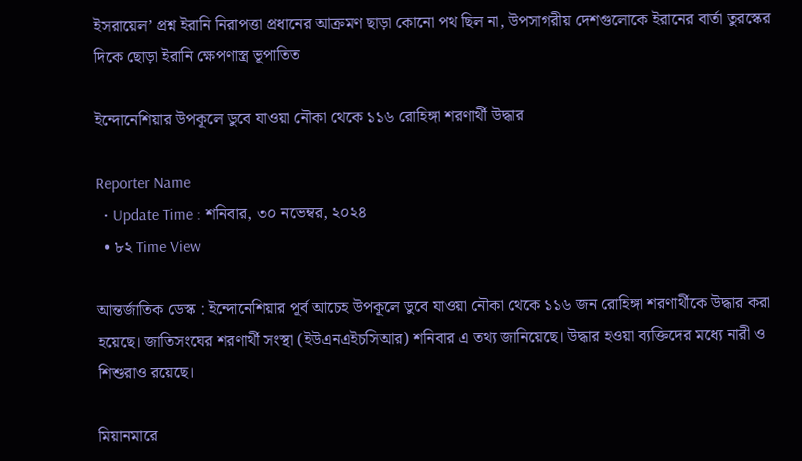ইসরায়েল’ প্রশ্ন ইরানি নিরাপত্তা প্রধানের আক্রমণ ছাড়া কোনো পথ ছিল না, উপসাগরীয় দেশগুলোকে ইরানের বার্তা তুরস্কের দিকে ছোড়া ইরানি ক্ষেপণাস্ত্র ভূপাতিত

ইন্দোনেশিয়ার উপকূলে ডুবে যাওয়া নৌকা থেকে ১১৬ রোহিঙ্গা শরণার্থী উদ্ধার

Reporter Name
  • Update Time : শনিবার, ৩০ নভেম্বর, ২০২৪
  • ৮২ Time View

আন্তর্জাতিক ডেস্ক : ইন্দোনেশিয়ার পূর্ব আচেহ উপকূলে ডুবে যাওয়া নৌকা থেকে ১১৬ জন রোহিঙ্গা শরণার্থীকে উদ্ধার করা হয়েছে। জাতিসংঘের শরণার্থী সংস্থা (ইউএনএইচসিআর) শনিবার এ তথ্য জানিয়েছে। উদ্ধার হওয়া ব্যক্তিদের মধ্যে নারী ও শিশুরাও রয়েছে।

মিয়ানমারে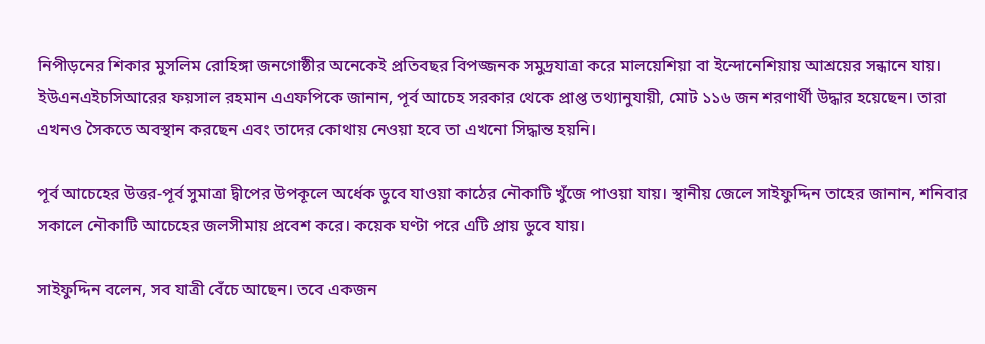নিপীড়নের শিকার মুসলিম রোহিঙ্গা জনগোষ্ঠীর অনেকেই প্রতিবছর বিপজ্জনক সমুদ্রযাত্রা করে মালয়েশিয়া বা ইন্দোনেশিয়ায় আশ্রয়ের সন্ধানে যায়। ইউএনএইচসিআরের ফয়সাল রহমান এএফপিকে জানান, পূর্ব আচেহ সরকার থেকে প্রাপ্ত তথ্যানুযায়ী, মোট ১১৬ জন শরণার্থী উদ্ধার হয়েছেন। তারা এখনও সৈকতে অবস্থান করছেন এবং তাদের কোথায় নেওয়া হবে তা এখনো সিদ্ধান্ত হয়নি।

পূর্ব আচেহের উত্তর-পূর্ব সুমাত্রা দ্বীপের উপকূলে অর্ধেক ডুবে যাওয়া কাঠের নৌকাটি খুঁজে পাওয়া যায়। স্থানীয় জেলে সাইফুদ্দিন তাহের জানান, শনিবার সকালে নৌকাটি আচেহের জলসীমায় প্রবেশ করে। কয়েক ঘণ্টা পরে এটি প্রায় ডুবে যায়।

সাইফুদ্দিন বলেন, সব যাত্রী বেঁচে আছেন। তবে একজন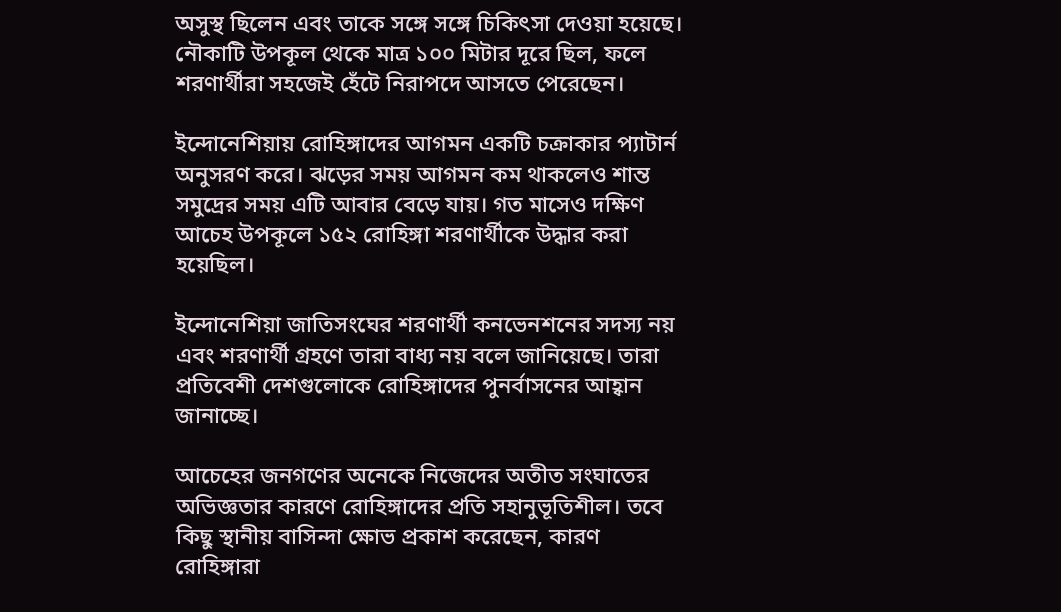অসুস্থ ছিলেন এবং তাকে সঙ্গে সঙ্গে চিকিৎসা দেওয়া হয়েছে। নৌকাটি উপকূল থেকে মাত্র ১০০ মিটার দূরে ছিল, ফলে শরণার্থীরা সহজেই হেঁটে নিরাপদে আসতে পেরেছেন।

ইন্দোনেশিয়ায় রোহিঙ্গাদের আগমন একটি চক্রাকার প্যাটার্ন অনুসরণ করে। ঝড়ের সময় আগমন কম থাকলেও শান্ত সমুদ্রের সময় এটি আবার বেড়ে যায়। গত মাসেও দক্ষিণ আচেহ উপকূলে ১৫২ রোহিঙ্গা শরণার্থীকে উদ্ধার করা হয়েছিল।

ইন্দোনেশিয়া জাতিসংঘের শরণার্থী কনভেনশনের সদস্য নয় এবং শরণার্থী গ্রহণে তারা বাধ্য নয় বলে জানিয়েছে। তারা প্রতিবেশী দেশগুলোকে রোহিঙ্গাদের পুনর্বাসনের আহ্বান জানাচ্ছে।

আচেহের জনগণের অনেকে নিজেদের অতীত সংঘাতের অভিজ্ঞতার কারণে রোহিঙ্গাদের প্রতি সহানুভূতিশীল। তবে কিছু স্থানীয় বাসিন্দা ক্ষোভ প্রকাশ করেছেন, কারণ রোহিঙ্গারা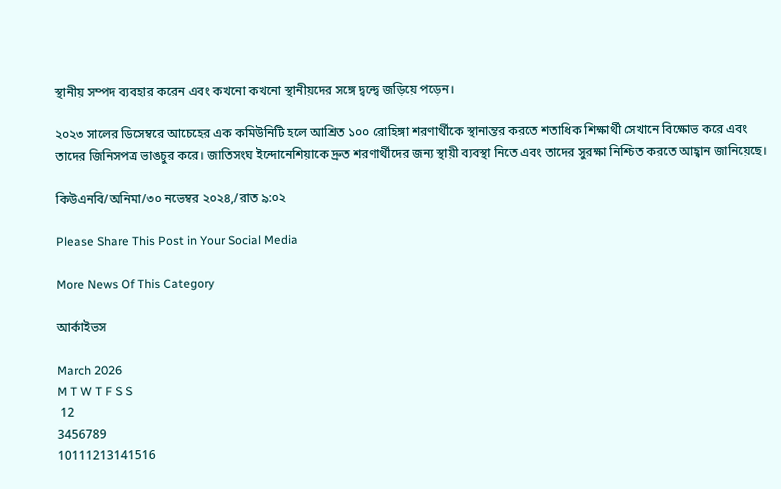স্থানীয় সম্পদ ব্যবহার করেন এবং কখনো কখনো স্থানীয়দের সঙ্গে দ্বন্দ্বে জড়িয়ে পড়েন।

২০২৩ সালের ডিসেম্বরে আচেহের এক কমিউনিটি হলে আশ্রিত ১০০ রোহিঙ্গা শরণার্থীকে স্থানান্তর করতে শতাধিক শিক্ষার্থী সেখানে বিক্ষোভ করে এবং তাদের জিনিসপত্র ভাঙচুর করে। জাতিসংঘ ইন্দোনেশিয়াকে দ্রুত শরণার্থীদের জন্য স্থায়ী ব্যবস্থা নিতে এবং তাদের সুরক্ষা নিশ্চিত করতে আহ্বান জানিয়েছে।

কিউএনবি/অনিমা/৩০ নভেম্বর ২০২৪,/রাত ৯:০২

Please Share This Post in Your Social Media

More News Of This Category

আর্কাইভস

March 2026
M T W T F S S
 12
3456789
10111213141516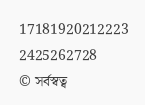17181920212223
2425262728
© সর্বস্বত্ব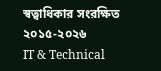স্বত্বাধিকার সংরক্ষিত ২০১৫-২০২৬
IT & Technical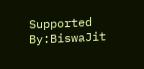Supported By:BiswaJit